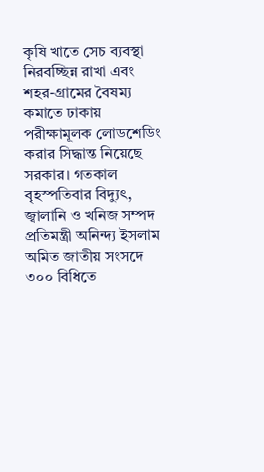কৃষি খাতে সেচ ব্যবস্থা নিরবচ্ছিন্ন রাখা এবং শহর-গ্রামের বৈষম্য কমাতে ঢাকায় পরীক্ষামূলক লোডশেডিং করার সিদ্ধান্ত নিয়েছে সরকার। গতকাল বৃহস্পতিবার বিদ্যুৎ, জ্বালানি ও খনিজ সম্পদ প্রতিমন্ত্রী অনিন্দ্য ইসলাম অমিত জাতীয় সংসদে ৩০০ বিধিতে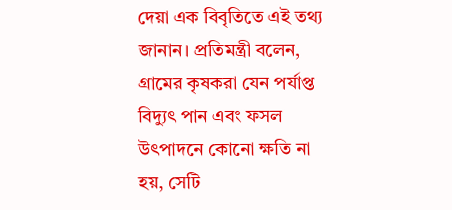দেয়া এক বিবৃতিতে এই তথ্য জানান। প্রতিমন্ত্রী বলেন, গ্রামের কৃষকরা যেন পর্যাপ্ত বিদ্যুৎ পান এবং ফসল উৎপাদনে কোনো ক্ষতি না হয়, সেটি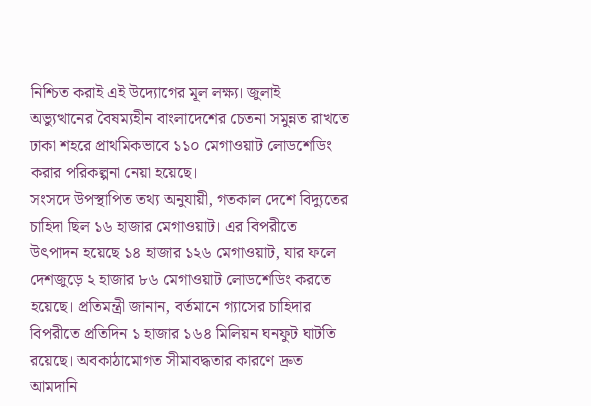নিশ্চিত করাই এই উদ্যোগের মূল লক্ষ্য। জুলাই অভ্যুত্থানের বৈষম্যহীন বাংলাদেশের চেতনা সমুন্নত রাখতে ঢাকা শহরে প্রাথমিকভাবে ১১০ মেগাওয়াট লোডশেডিং করার পরিকল্পনা নেয়া হয়েছে।
সংসদে উপস্থাপিত তথ্য অনুযায়ী, গতকাল দেশে বিদ্যুতের চাহিদা ছিল ১৬ হাজার মেগাওয়াট। এর বিপরীতে উৎপাদন হয়েছে ১৪ হাজার ১২৬ মেগাওয়াট, যার ফলে দেশজুড়ে ২ হাজার ৮৬ মেগাওয়াট লোডশেডিং করতে হয়েছে। প্রতিমন্ত্রী জানান, বর্তমানে গ্যাসের চাহিদার বিপরীতে প্রতিদিন ১ হাজার ১৬৪ মিলিয়ন ঘনফুট ঘাটতি রয়েছে। অবকাঠামোগত সীমাবদ্ধতার কারণে দ্রুত আমদানি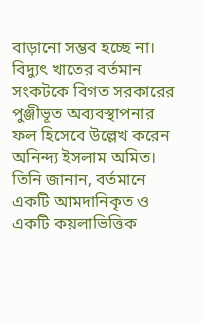বাড়ানো সম্ভব হচ্ছে না।
বিদ্যুৎ খাতের বর্তমান সংকটকে বিগত সরকারের পুঞ্জীভূত অব্যবস্থাপনার ফল হিসেবে উল্লেখ করেন অনিন্দ্য ইসলাম অমিত। তিনি জানান, বর্তমানে একটি আমদানিকৃত ও একটি কয়লাভিত্তিক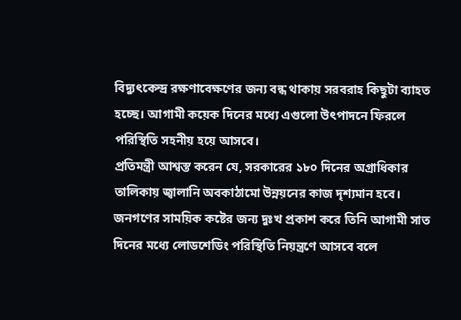বিদ্যুৎকেন্দ্র রক্ষণাবেক্ষণের জন্য বন্ধ থাকায় সরবরাহ কিছুটা ব্যাহত হচ্ছে। আগামী কয়েক দিনের মধ্যে এগুলো উৎপাদনে ফিরলে পরিস্থিতি সহনীয় হয়ে আসবে।
প্রতিমন্ত্রী আশ্বস্ত করেন যে, সরকারের ১৮০ দিনের অগ্রাধিকার তালিকায় জ্বালানি অবকাঠামো উন্নয়নের কাজ দৃশ্যমান হবে। জনগণের সাময়িক কষ্টের জন্য দুঃখ প্রকাশ করে তিনি আগামী সাত দিনের মধ্যে লোডশেডিং পরিস্থিতি নিয়ন্ত্রণে আসবে বলে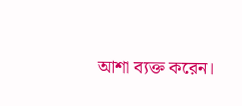আশা ব্যক্ত করেন।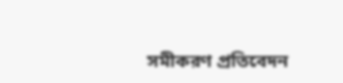সমীকরণ প্রতিবেদন